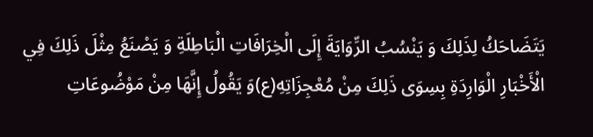يَتَضَاحَكُ لِذَلِكَ وَ يَنْسُبُ الرِّوَايَةَ إِلَى الْخِرَافَاتِ الْبَاطِلَةِ وَ يَصْنَعُ مِثْلَ ذَلِكَ فِي الْأَخْبَارِ الْوَارِدَةِ بِسِوَى ذَلِكَ مِنْ مُعْجِزَاتِهِ(ع)وَ يَقُولُ إِنَّهَا مِنْ مَوْضُوعَاتِ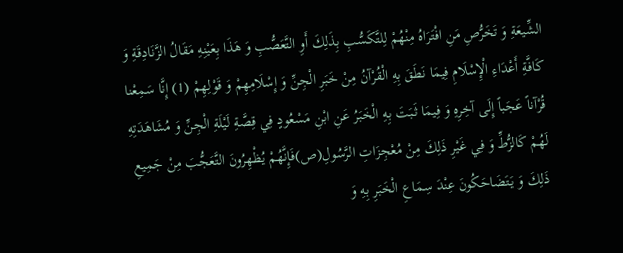الشِّيعَةِ وَ تَخَرُّصِ مَنِ افْتَرَاهُ مِنْهُمْ لِلتَّكَسُّبِ بِذَلِكَ أَوِ التَّعَصُّبِ وَ هَذَا بِعَيْنِهِ مَقَالُ الزَّنَادِقَةِ وَ كَافَّةِ أَعْدَاءِ الْإِسْلَامِ فِيمَا نَطَقَ بِهِ الْقُرْآنُ مِنْ خَبَرِ الْجِنِّ وَ إِسْلَامِهِمْ وَ قَوْلِهِمْ (1) إِنَّا سَمِعْنا قُرْآناً عَجَباً إِلَى آخِرِهِ وَ فِيمَا ثَبَتَ بِهِ الْخَبَرُ عَنِ ابْنِ مَسْعُودٍ فِي قِصَّةِ لَيْلَةِ الْجِنِّ وَ مُشَاهَدَتِهِ لَهُمْ كَالزُّطِّ وَ فِي غَيْرِ ذَلِكَ مِنْ مُعْجِزَاتِ الرَّسُولِ(ص)فَإِنَّهُمْ يُظْهِرُونَ التَّعَجُّبَ مِنْ جَمِيعِ ذَلِكَ وَ يَتَضَاحَكُونَ عِنْدَ سِمَاعِ الْخَبَرِ بِهِ وَ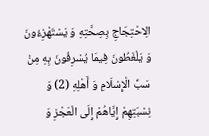الِاحْتِجَاجِ بِصِحَّتِهِ وَ يَسْتَهْزِءُونَ وَ يَلْغَطُونَ فِيمَا يُسْرِفُونَ بِهِ مِنْ سَبِّ الْإِسْلَامِ وَ أَهْلِهِ (2) وَ نِسْبَتِهِمْ إِيَّاهُمْ إِلَى الْعَجْزِ وَ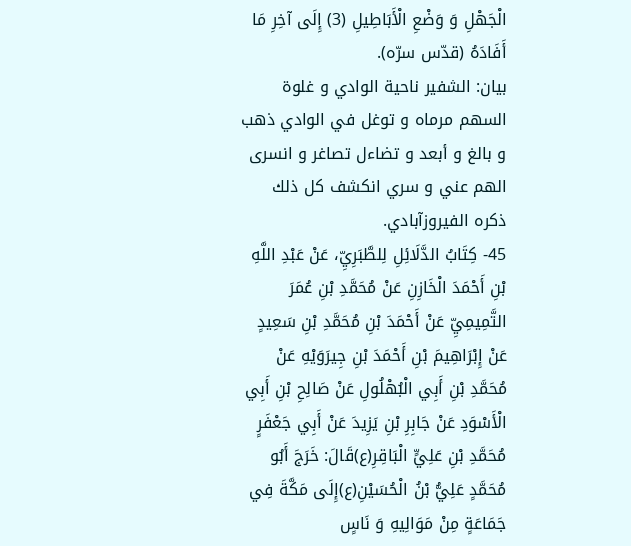الْجَهْلِ وَ وَضْعِ الْأَبَاطِيلِ (3) إِلَى آخِرِ مَا أَفَادَهُ (قدّس سرّه).
بيان: الشفير ناحية الوادي و غلوة السهم مرماه و توغل في الوادي ذهب و بالغ و أبعد و تضاءل تصاغر و انسرى الهم عني و سري انكشف كل ذلك ذكره الفيروزآبادي.
45- كِتَابُ الدَّلَائِلِ لِلطَّبَرِيِّ، عَنْ عَبْدِ اللَّهِ بْنِ أَحْمَدَ الْخَازِنِ عَنْ مُحَمَّدِ بْنِ عُمَرَ التَّمِيمِيِّ عَنْ أَحْمَدَ بْنِ مُحَمَّدِ بْنِ سَعِيدٍ عَنْ إِبْرَاهِيمَ بْنِ أَحْمَدَ بْنِ جِيرَوَيْهِ عَنْ مُحَمَّدِ بْنِ أَبِي الْبُهْلُولِ عَنْ صَالِحِ بْنِ أَبِي الْأَسْوَدِ عَنْ جَابِرِ بْنِ يَزِيدَ عَنْ أَبِي جَعْفَرٍ مُحَمَّدِ بْنِ عَلِيٍّ الْبَاقِرِ(ع)قَالَ: خَرَجَ أَبُو مُحَمَّدٍ عَلِيُّ بْنُ الْحُسَيْنِ(ع)إِلَى مَكَّةَ فِي جَمَاعَةٍ مِنْ مَوَالِيهِ وَ نَاسٍ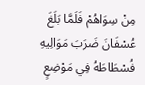مِنْ سِوَاهُمْ فَلَمَّا بَلَغَ عُسْفَانَ ضَرَبَ مَوَالِيهِ فُسْطَاطَهُ فِي مَوْضِعٍ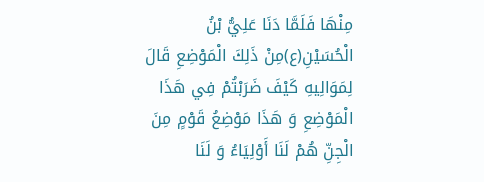مِنْهَا فَلَمَّا دَنَا عَلِيُّ بْنُ الْحُسَيْنِ(ع)مِنْ ذَلِكَ الْمَوْضِعِ قَالَ لِمَوَالِيهِ كَيْفَ ضَرَبْتُمْ فِي هَذَا الْمَوْضِعِ وَ هَذَا مَوْضِعُ قَوْمٍ مِنَ الْجِنِّ هُمْ لَنَا أَوْلِيَاءُ وَ لَنَا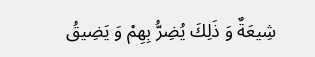شِيعَةٌ وَ ذَلِكَ يُضِرُّ بِهِمْ وَ يَضِيقُ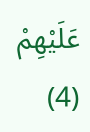عَلَيْهِمْ (4)